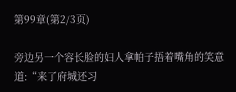第99章(第2/3页)

旁边另一个容长脸的妇人拿帕子捂着嘴角的笑意道:“来了府城还习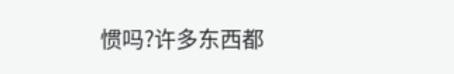惯吗?许多东西都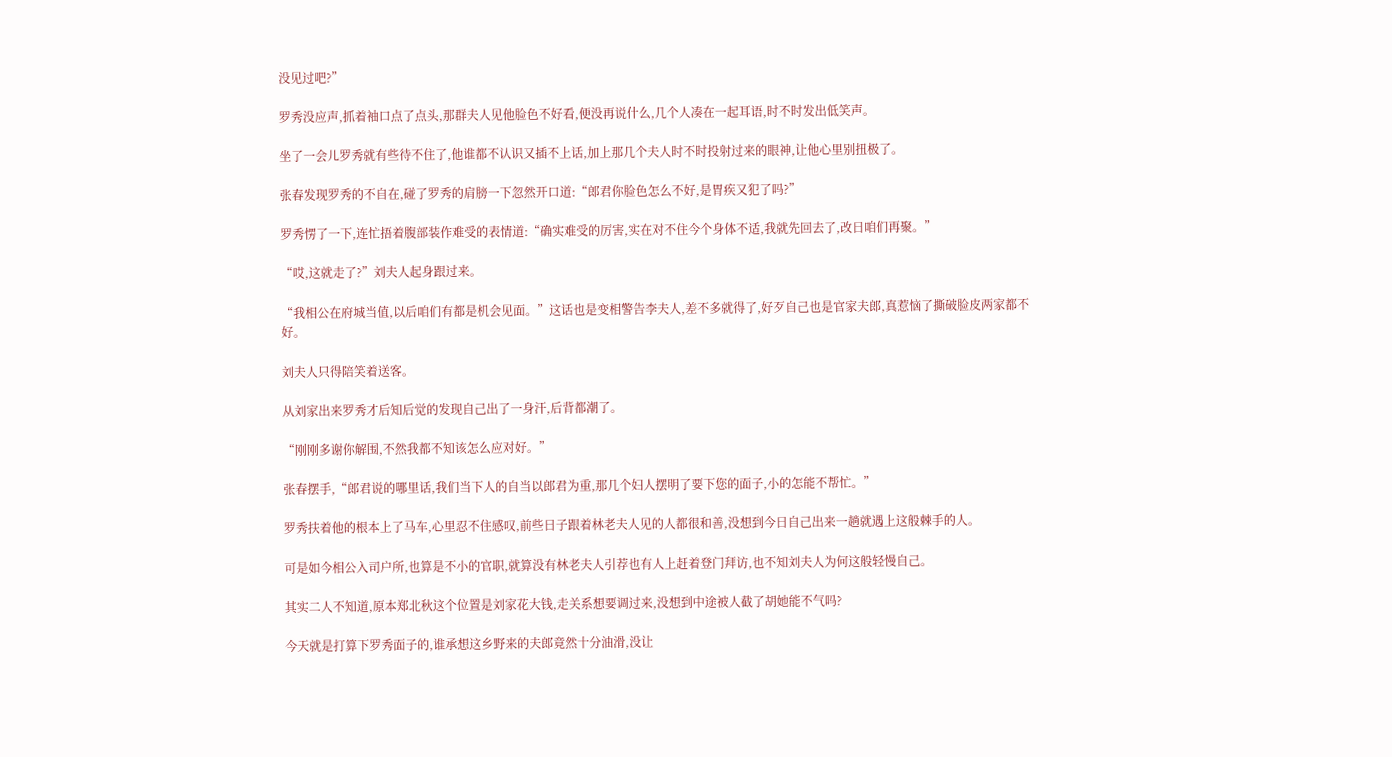没见过吧?”

罗秀没应声,抓着袖口点了点头,那群夫人见他脸色不好看,便没再说什么,几个人凑在一起耳语,时不时发出低笑声。

坐了一会儿罗秀就有些待不住了,他谁都不认识又插不上话,加上那几个夫人时不时投射过来的眼神,让他心里别扭极了。

张春发现罗秀的不自在,碰了罗秀的肩膀一下忽然开口道:“郎君你脸色怎么不好,是胃疾又犯了吗?”

罗秀愣了一下,连忙捂着腹部装作难受的表情道:“确实难受的厉害,实在对不住今个身体不适,我就先回去了,改日咱们再聚。”

“哎,这就走了?”刘夫人起身跟过来。

“我相公在府城当值,以后咱们有都是机会见面。”这话也是变相警告李夫人,差不多就得了,好歹自己也是官家夫郎,真惹恼了撕破脸皮两家都不好。

刘夫人只得陪笑着送客。

从刘家出来罗秀才后知后觉的发现自己出了一身汗,后背都潮了。

“刚刚多谢你解围,不然我都不知该怎么应对好。”

张春摆手,“郎君说的哪里话,我们当下人的自当以郎君为重,那几个妇人摆明了要下您的面子,小的怎能不帮忙。”

罗秀扶着他的根本上了马车,心里忍不住感叹,前些日子跟着林老夫人见的人都很和善,没想到今日自己出来一趟就遇上这般棘手的人。

可是如今相公入司户所,也算是不小的官职,就算没有林老夫人引荐也有人上赶着登门拜访,也不知刘夫人为何这般轻慢自己。

其实二人不知道,原本郑北秋这个位置是刘家花大钱,走关系想要调过来,没想到中途被人截了胡她能不气吗?

今天就是打算下罗秀面子的,谁承想这乡野来的夫郎竟然十分油滑,没让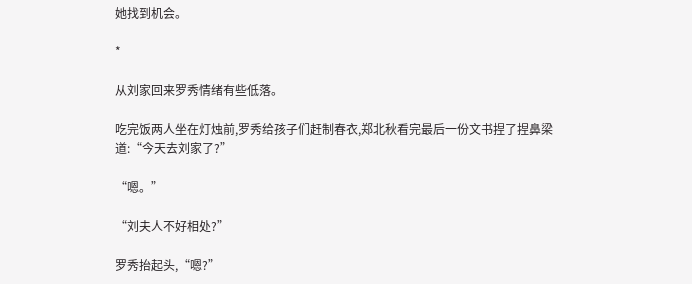她找到机会。

*

从刘家回来罗秀情绪有些低落。

吃完饭两人坐在灯烛前,罗秀给孩子们赶制春衣,郑北秋看完最后一份文书捏了捏鼻梁道:“今天去刘家了?”

“嗯。”

“刘夫人不好相处?”

罗秀抬起头,“嗯?”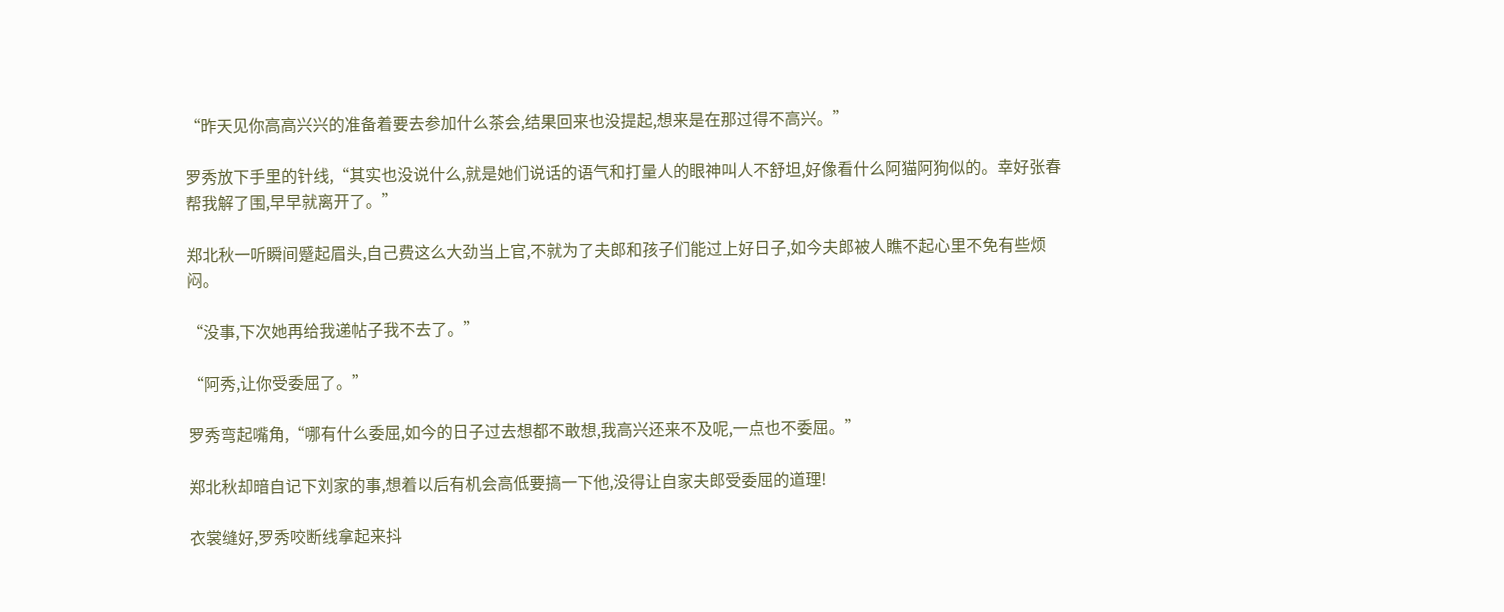“昨天见你高高兴兴的准备着要去参加什么茶会,结果回来也没提起,想来是在那过得不高兴。”

罗秀放下手里的针线,“其实也没说什么,就是她们说话的语气和打量人的眼神叫人不舒坦,好像看什么阿猫阿狗似的。幸好张春帮我解了围,早早就离开了。”

郑北秋一听瞬间蹙起眉头,自己费这么大劲当上官,不就为了夫郎和孩子们能过上好日子,如今夫郎被人瞧不起心里不免有些烦闷。

“没事,下次她再给我递帖子我不去了。”

“阿秀,让你受委屈了。”

罗秀弯起嘴角,“哪有什么委屈,如今的日子过去想都不敢想,我高兴还来不及呢,一点也不委屈。”

郑北秋却暗自记下刘家的事,想着以后有机会高低要搞一下他,没得让自家夫郎受委屈的道理!

衣裳缝好,罗秀咬断线拿起来抖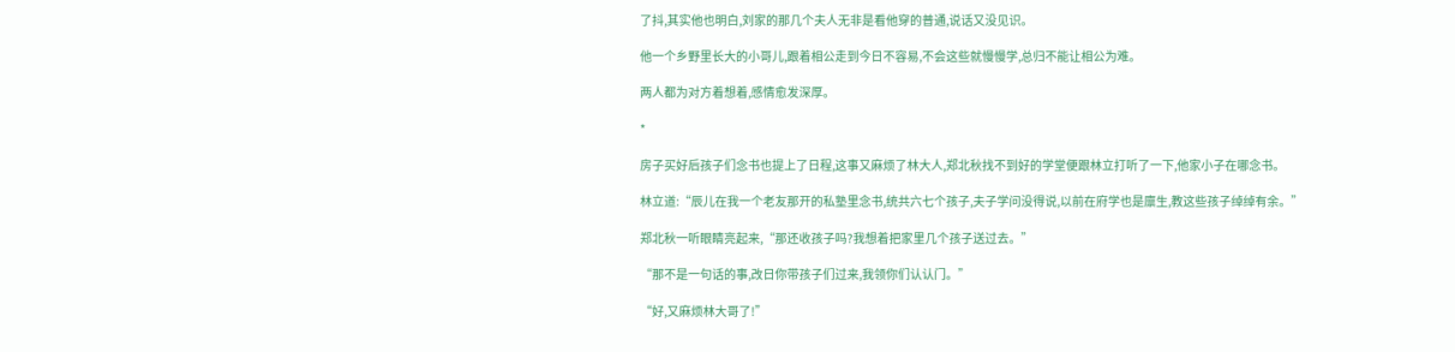了抖,其实他也明白,刘家的那几个夫人无非是看他穿的普通,说话又没见识。

他一个乡野里长大的小哥儿,跟着相公走到今日不容易,不会这些就慢慢学,总归不能让相公为难。

两人都为对方着想着,感情愈发深厚。

*

房子买好后孩子们念书也提上了日程,这事又麻烦了林大人,郑北秋找不到好的学堂便跟林立打听了一下,他家小子在哪念书。

林立道:“辰儿在我一个老友那开的私塾里念书,统共六七个孩子,夫子学问没得说,以前在府学也是廪生,教这些孩子绰绰有余。”

郑北秋一听眼睛亮起来,“那还收孩子吗?我想着把家里几个孩子送过去。”

“那不是一句话的事,改日你带孩子们过来,我领你们认认门。”

“好,又麻烦林大哥了!”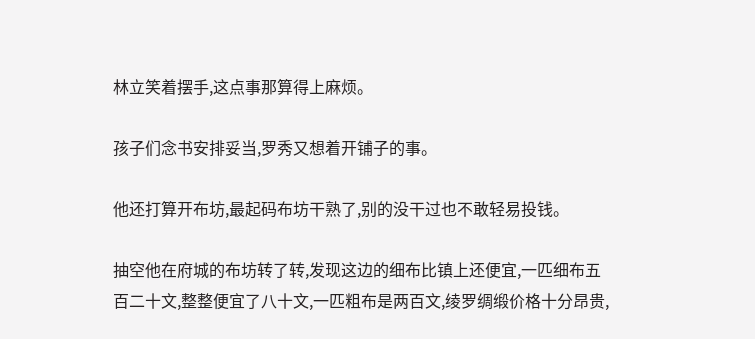林立笑着摆手,这点事那算得上麻烦。

孩子们念书安排妥当,罗秀又想着开铺子的事。

他还打算开布坊,最起码布坊干熟了,别的没干过也不敢轻易投钱。

抽空他在府城的布坊转了转,发现这边的细布比镇上还便宜,一匹细布五百二十文,整整便宜了八十文,一匹粗布是两百文,绫罗绸缎价格十分昂贵,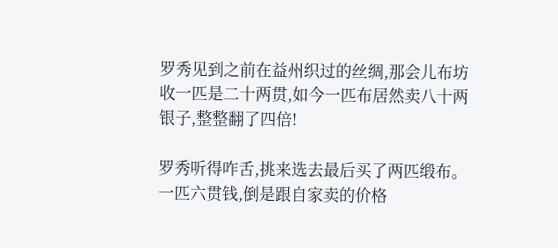罗秀见到之前在益州织过的丝绸,那会儿布坊收一匹是二十两贯,如今一匹布居然卖八十两银子,整整翻了四倍!

罗秀听得咋舌,挑来选去最后买了两匹缎布。一匹六贯钱,倒是跟自家卖的价格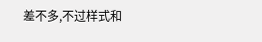差不多,不过样式和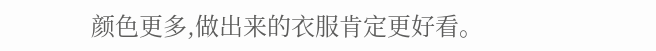颜色更多,做出来的衣服肯定更好看。